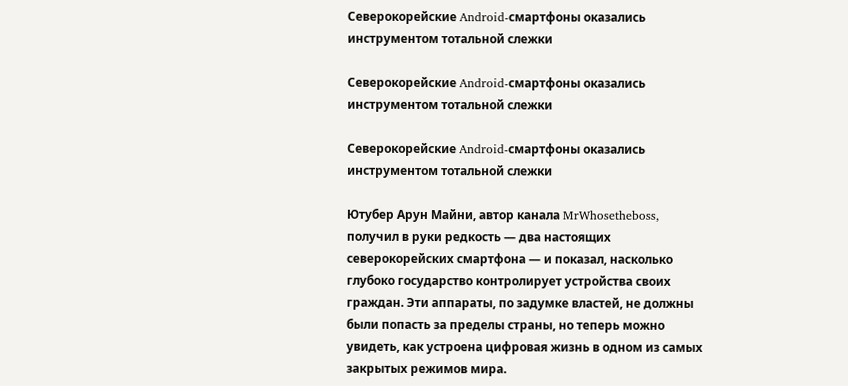Северокорейские Android-смартфоны оказались инструментом тотальной слежки

Северокорейские Android-смартфоны оказались инструментом тотальной слежки

Северокорейские Android-смартфоны оказались инструментом тотальной слежки

Ютубер Арун Майни, автор канала MrWhosetheboss, получил в руки редкость — два настоящих северокорейских смартфона — и показал, насколько глубоко государство контролирует устройства своих граждан. Эти аппараты, по задумке властей, не должны были попасть за пределы страны, но теперь можно увидеть, как устроена цифровая жизнь в одном из самых закрытых режимов мира.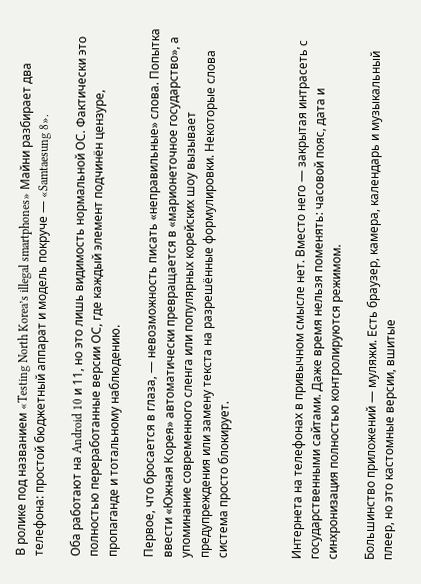В ролике под названием «Testing North Korea’s illegal smartphones» Майни разбирает два телефона: простой бюджетный аппарат и модель покруче — «Samtaesung 8».

Оба работают на Android 10 и 11, но это лишь видимость нормальной ОС. Фактически это полностью переработанные версии ОС, где каждый элемент подчинён цензуре, пропаганде и тотальному наблюдению.

Первое, что бросается в глаза, — невозможность писать «неправильные» слова. Попытка ввести «Южная Корея» автоматически превращается в «марионеточное государство», а упоминание современного сленга или популярных корейских шоу вызывает предупреждения или замену текста на разрешённые формулировки. Некоторые слова система просто блокирует.



Интернета на телефонах в привычном смысле нет. Вместо него — закрытая интрасеть с государственными сайтами. Даже время нельзя поменять: часовой пояс, дата и синхронизация полностью контролируются режимом.

Большинство приложений — муляжи. Есть браузер, камера, календарь и музыкальный плеер, но это кастомные версии, вшитые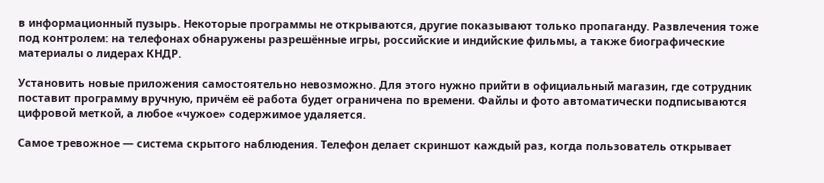в информационный пузырь. Некоторые программы не открываются, другие показывают только пропаганду. Развлечения тоже под контролем: на телефонах обнаружены разрешённые игры, российские и индийские фильмы, а также биографические материалы о лидерах КНДР.

Установить новые приложения самостоятельно невозможно. Для этого нужно прийти в официальный магазин, где сотрудник поставит программу вручную, причём её работа будет ограничена по времени. Файлы и фото автоматически подписываются цифровой меткой, а любое «чужое» содержимое удаляется.

Самое тревожное — система скрытого наблюдения. Телефон делает скриншот каждый раз, когда пользователь открывает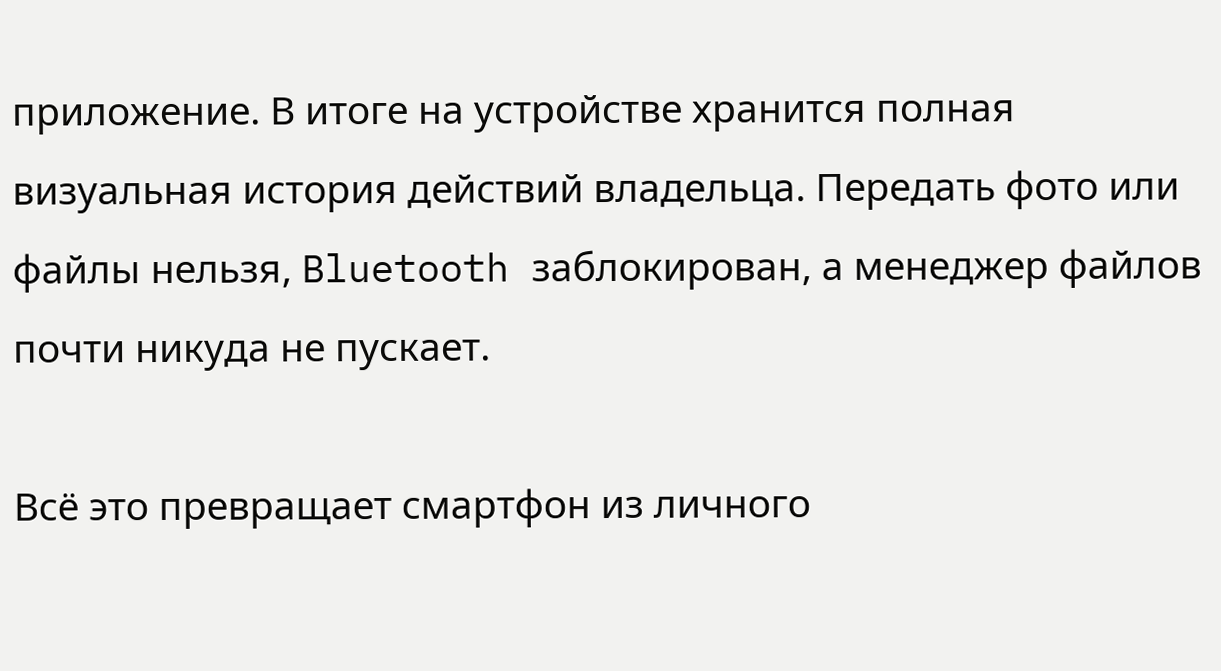приложение. В итоге на устройстве хранится полная визуальная история действий владельца. Передать фото или файлы нельзя, Bluetooth заблокирован, а менеджер файлов почти никуда не пускает.

Всё это превращает смартфон из личного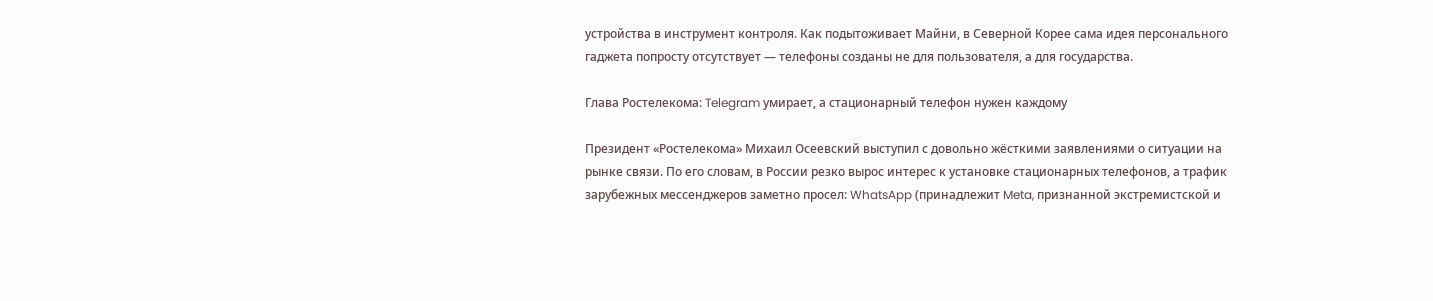устройства в инструмент контроля. Как подытоживает Майни, в Северной Корее сама идея персонального гаджета попросту отсутствует — телефоны созданы не для пользователя, а для государства.

Глава Ростелекома: Telegram умирает, а стационарный телефон нужен каждому

Президент «Ростелекома» Михаил Осеевский выступил с довольно жёсткими заявлениями о ситуации на рынке связи. По его словам, в России резко вырос интерес к установке стационарных телефонов, а трафик зарубежных мессенджеров заметно просел: WhatsApp (принадлежит Meta, признанной экстремистской и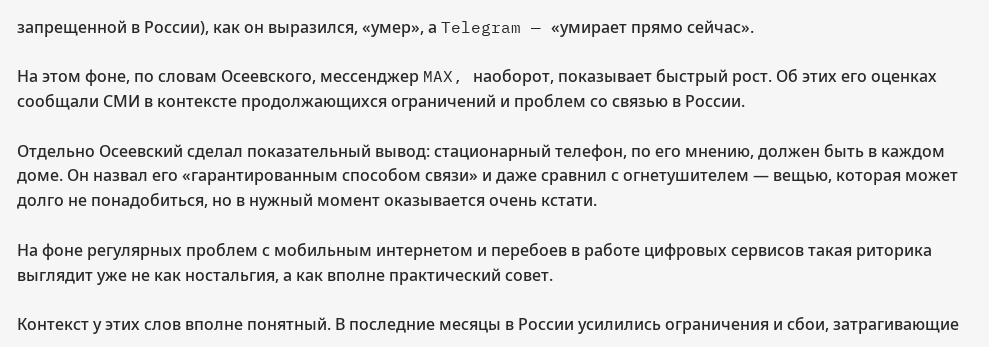запрещенной в России), как он выразился, «умер», а Telegram — «умирает прямо сейчас».

На этом фоне, по словам Осеевского, мессенджер MAX, наоборот, показывает быстрый рост. Об этих его оценках сообщали СМИ в контексте продолжающихся ограничений и проблем со связью в России.

Отдельно Осеевский сделал показательный вывод: стационарный телефон, по его мнению, должен быть в каждом доме. Он назвал его «гарантированным способом связи» и даже сравнил с огнетушителем — вещью, которая может долго не понадобиться, но в нужный момент оказывается очень кстати.

На фоне регулярных проблем с мобильным интернетом и перебоев в работе цифровых сервисов такая риторика выглядит уже не как ностальгия, а как вполне практический совет.

Контекст у этих слов вполне понятный. В последние месяцы в России усилились ограничения и сбои, затрагивающие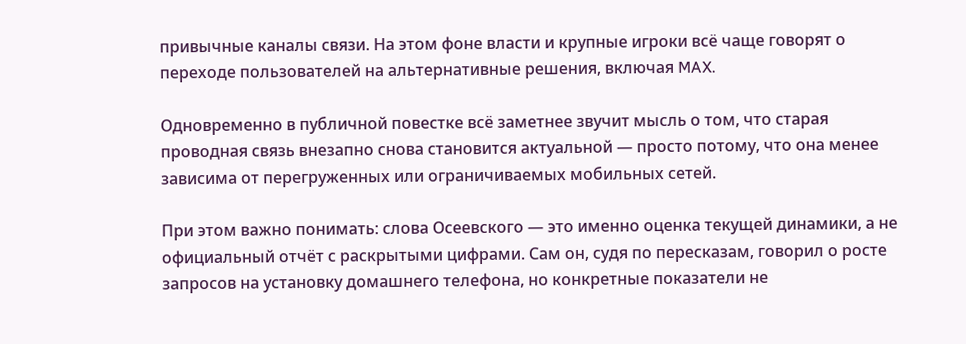привычные каналы связи. На этом фоне власти и крупные игроки всё чаще говорят о переходе пользователей на альтернативные решения, включая MAX.

Одновременно в публичной повестке всё заметнее звучит мысль о том, что старая проводная связь внезапно снова становится актуальной — просто потому, что она менее зависима от перегруженных или ограничиваемых мобильных сетей.

При этом важно понимать: слова Осеевского — это именно оценка текущей динамики, а не официальный отчёт с раскрытыми цифрами. Сам он, судя по пересказам, говорил о росте запросов на установку домашнего телефона, но конкретные показатели не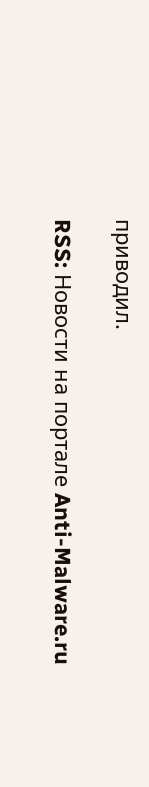приводил.

RSS: Новости на портале Anti-Malware.ru